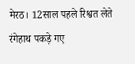मेरठ। 12साल पहले रिश्वत लेते रंगेहाथ पकड़े गए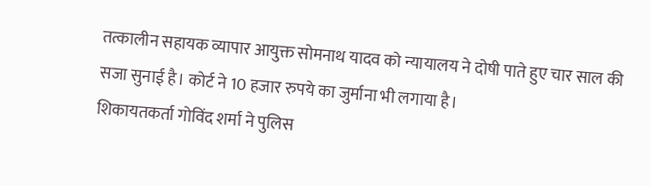तत्कालीन सहायक व्यापार आयुक्त सोमनाथ यादव को न्यायालय ने दोषी पाते हुए चार साल की सजा सुनाई है। कोर्ट ने 10 हजार रुपये का जुर्माना भी लगाया है।
शिकायतकर्ता गोविंद शर्मा ने पुलिस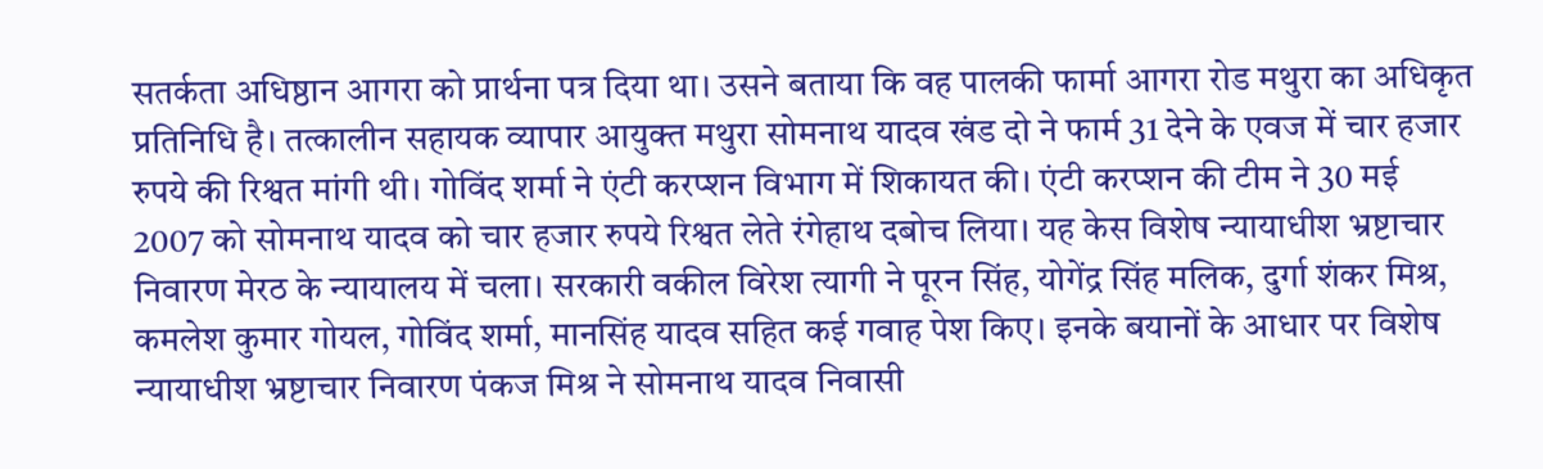सतर्कता अधिष्ठान आगरा को प्रार्थना पत्र दिया था। उसने बताया कि वह पालकी फार्मा आगरा रोड मथुरा का अधिकृत प्रतिनिधि है। तत्कालीन सहायक व्यापार आयुक्त मथुरा सोमनाथ यादव खंड दो ने फार्म 31 देने के एवज में चार हजार रुपये की रिश्वत मांगी थी। गोविंद शर्मा ने एंटी करप्शन विभाग में शिकायत की। एंटी करप्शन की टीम ने 30 मई 2007 को सोमनाथ यादव को चार हजार रुपये रिश्वत लेते रंगेहाथ दबोच लिया। यह केस विशेष न्यायाधीश भ्रष्टाचार निवारण मेरठ के न्यायालय में चला। सरकारी वकील विरेश त्यागी ने पूरन सिंह, योगेंद्र सिंह मलिक, दुर्गा शंकर मिश्र, कमलेश कुमार गोयल, गोविंद शर्मा, मानसिंह यादव सहित कई गवाह पेश किए। इनके बयानों के आधार पर विशेष न्यायाधीश भ्रष्टाचार निवारण पंकज मिश्र ने सोमनाथ यादव निवासी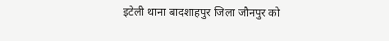इटेली थाना बादशाहपुर जिला जौनपुर को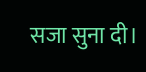सजा सुना दी।